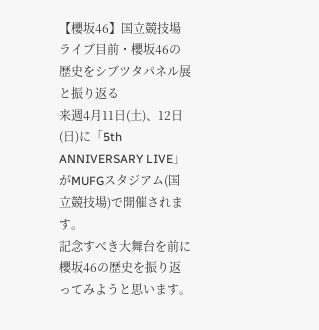【櫻坂46】国立競技場ライブ目前・櫻坂46の歴史をシブツタパネル展と振り返る
来週4月11日(土)、12日(日)に「5th ANNIVERSARY LIVE」がMUFGスタジアム(国立競技場)で開催されます。
記念すべき大舞台を前に櫻坂46の歴史を振り返ってみようと思います。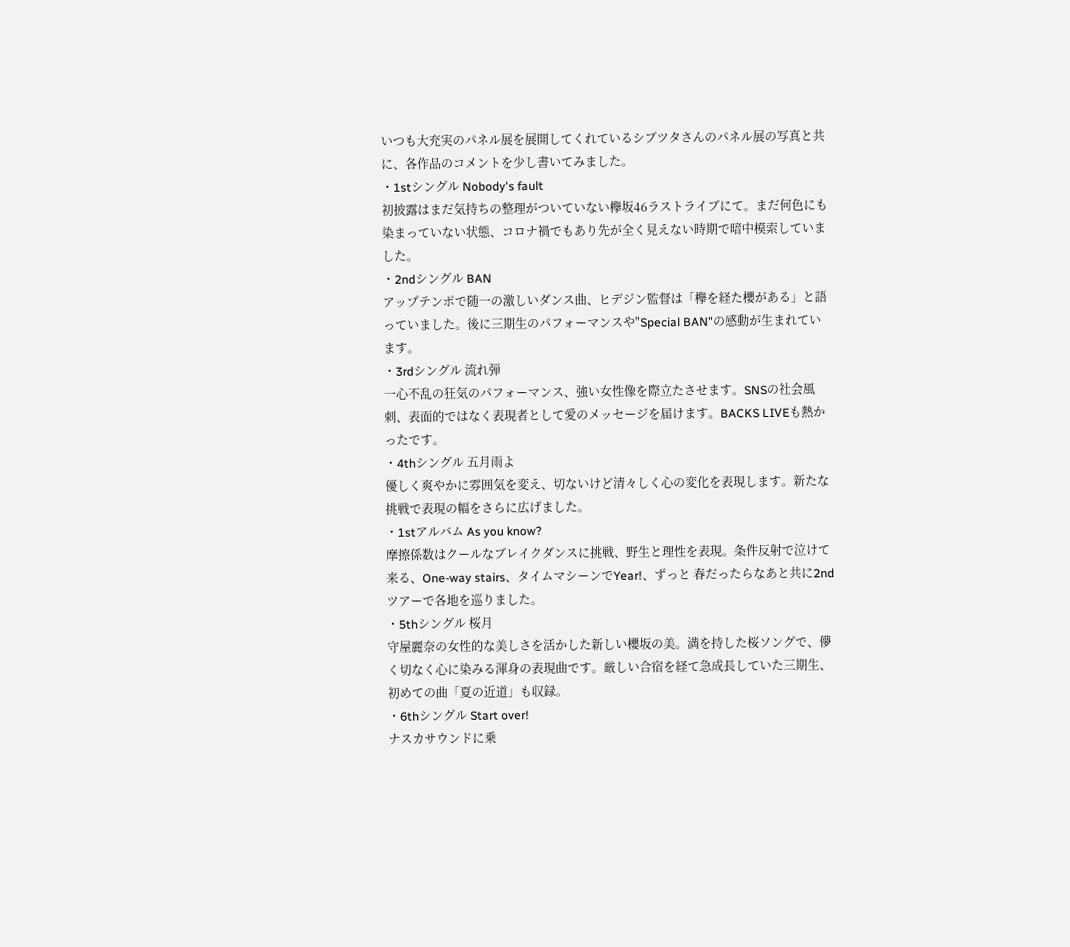いつも大充実のパネル展を展開してくれているシブツタさんのパネル展の写真と共に、各作品のコメントを少し書いてみました。
・1stシングル Nobody's fault
初披露はまだ気持ちの整理がついていない欅坂46ラストライブにて。まだ何色にも染まっていない状態、コロナ禍でもあり先が全く見えない時期で暗中模索していました。
・2ndシングル BAN
アップテンポで随一の激しいダンス曲、ヒデジン監督は「欅を経た櫻がある」と語っていました。後に三期生のパフォーマンスや"Special BAN"の感動が生まれています。
・3rdシングル 流れ弾
一心不乱の狂気のパフォーマンス、強い女性像を際立たさせます。SNSの社会風刺、表面的ではなく表現者として愛のメッセージを届けます。BACKS LIVEも熱かったです。
・4thシングル 五月雨よ
優しく爽やかに雰囲気を変え、切ないけど清々しく心の変化を表現します。新たな挑戦で表現の幅をさらに広げました。
・1stアルバム As you know?
摩擦係数はクールなブレイクダンスに挑戦、野生と理性を表現。条件反射で泣けて来る、One-way stairs、タイムマシーンでYear!、ずっと 春だったらなあと共に2ndツアーで各地を巡りました。
・5thシングル 桜月
守屋麗奈の女性的な美しさを活かした新しい櫻坂の美。満を持した桜ソングで、儚く切なく心に染みる渾身の表現曲です。厳しい合宿を経て急成長していた三期生、初めての曲「夏の近道」も収録。
・6thシングル Start over!
ナスカサウンドに乗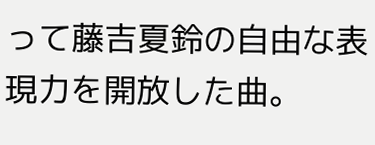って藤吉夏鈴の自由な表現力を開放した曲。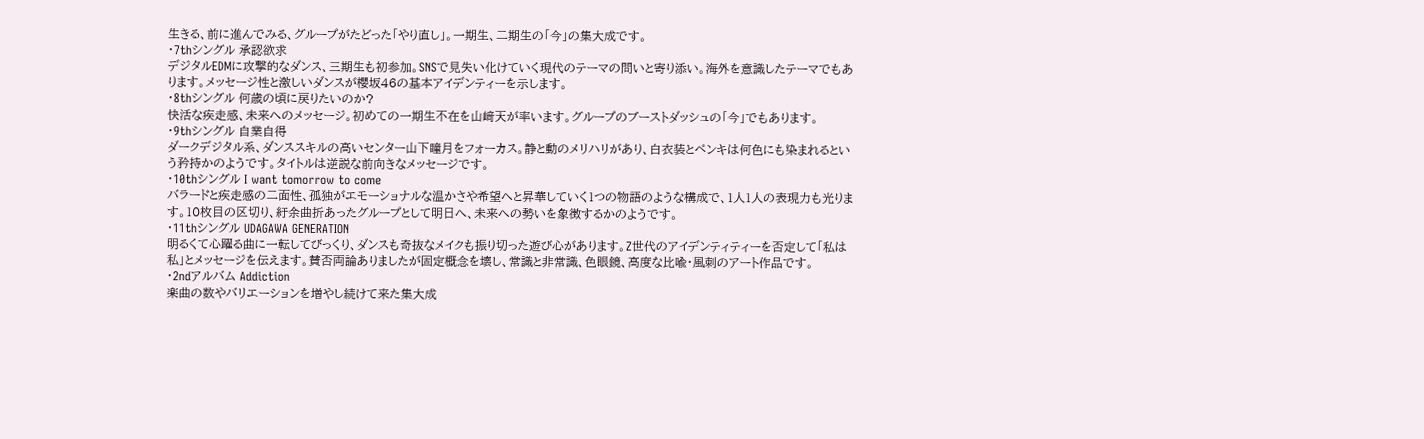生きる、前に進んでみる、グループがたどった「やり直し」。一期生、二期生の「今」の集大成です。
・7thシングル 承認欲求
デジタルEDMに攻撃的なダンス、三期生も初参加。SNSで見失い化けていく現代のテーマの問いと寄り添い。海外を意識したテーマでもあります。メッセージ性と激しいダンスが櫻坂46の基本アイデンティーを示します。
・8thシングル 何歳の頃に戻りたいのか?
快活な疾走感、未来へのメッセージ。初めての一期生不在を山﨑天が率います。グループのブーストダッシュの「今」でもあります。
・9thシングル 自業自得
ダークデジタル系、ダンススキルの高いセンター山下瞳月をフォーカス。静と動のメリハリがあり、白衣装とペンキは何色にも染まれるという矜持かのようです。タイトルは逆説な前向きなメッセージです。
・10thシングル I want tomorrow to come
バラードと疾走感の二面性、孤独がエモーショナルな温かさや希望へと昇華していく1つの物語のような構成で、1人1人の表現力も光ります。10枚目の区切り、紆余曲折あったグループとして明日へ、未来への勢いを象徴するかのようです。
・11thシングル UDAGAWA GENERATION
明るくて心躍る曲に一転してびっくり、ダンスも奇抜なメイクも振り切った遊び心があります。Z世代のアイデンティティーを否定して「私は私」とメッセージを伝えます。賛否両論ありましたが固定概念を壊し、常識と非常識、色眼鏡、高度な比喩・風刺のアート作品です。
・2ndアルバム Addiction
楽曲の数やバリエーションを増やし続けて来た集大成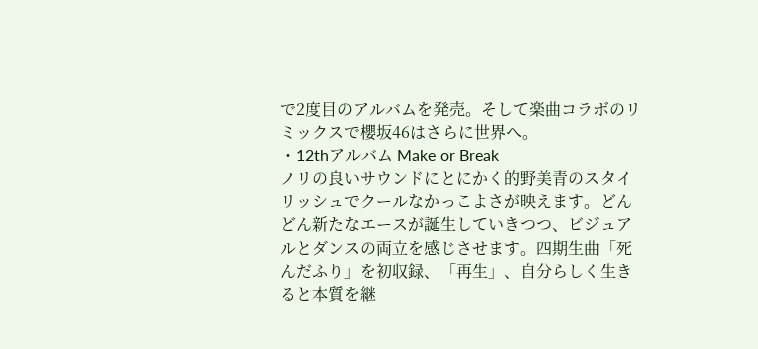で2度目のアルバムを発売。そして楽曲コラボのリミックスで櫻坂46はさらに世界へ。
・12thアルバム Make or Break
ノリの良いサウンドにとにかく的野美青のスタイリッシュでクールなかっこよさが映えます。どんどん新たなエースが誕生していきつつ、ビジュアルとダンスの両立を感じさせます。四期生曲「死んだふり」を初収録、「再生」、自分らしく生きると本質を継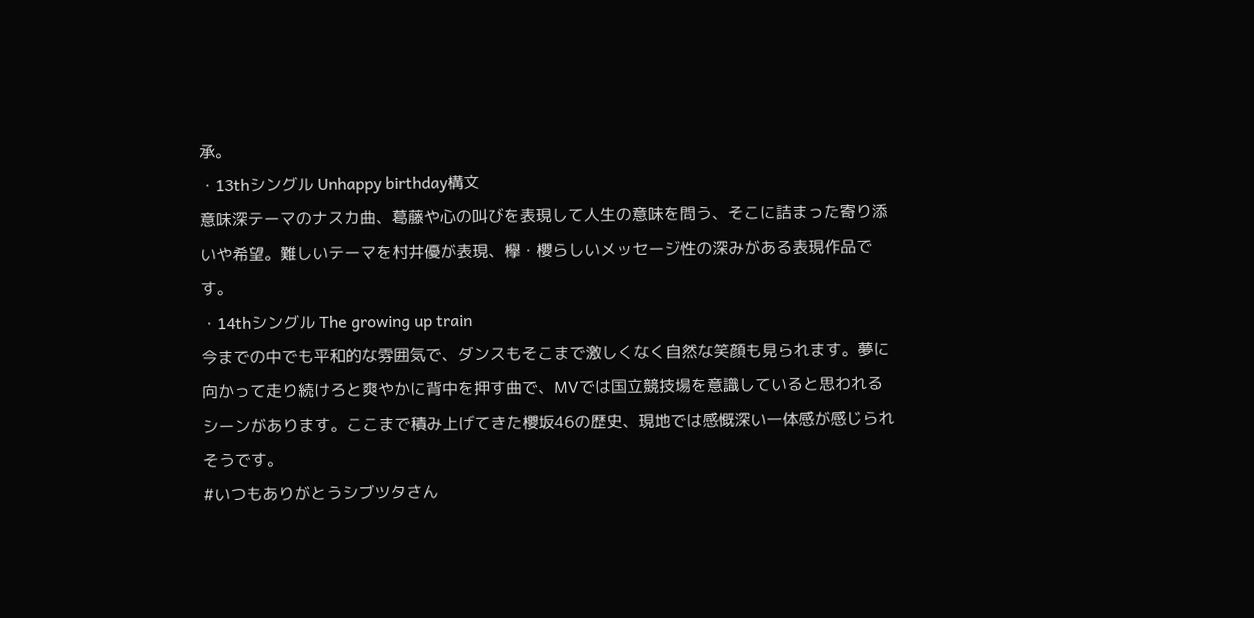承。
・13thシングル Unhappy birthday構文
意味深テーマのナスカ曲、葛藤や心の叫びを表現して人生の意味を問う、そこに詰まった寄り添いや希望。難しいテーマを村井優が表現、欅・櫻らしいメッセージ性の深みがある表現作品です。
・14thシングル The growing up train
今までの中でも平和的な雰囲気で、ダンスもそこまで激しくなく自然な笑顔も見られます。夢に向かって走り続けろと爽やかに背中を押す曲で、MVでは国立競技場を意識していると思われるシーンがあります。ここまで積み上げてきた櫻坂46の歴史、現地では感慨深い一体感が感じられそうです。
#いつもありがとうシブツタさん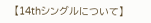【14thシングルについて】